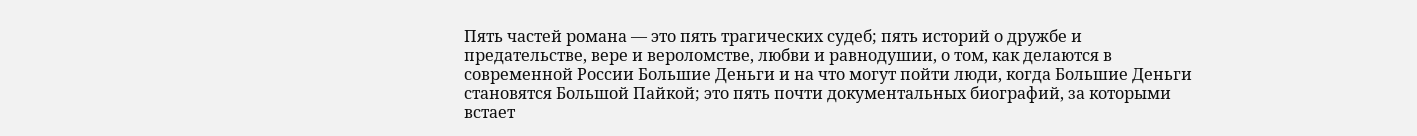Пять частей романа — это пять трагических судеб; пять историй о дружбе и предательстве, вере и вероломстве, любви и равнодушии, о том, как делаются в современной России Большие Деньги и на что могут пойти люди, когда Большие Деньги становятся Большой Пайкой; это пять почти документальных биографий, за которыми встает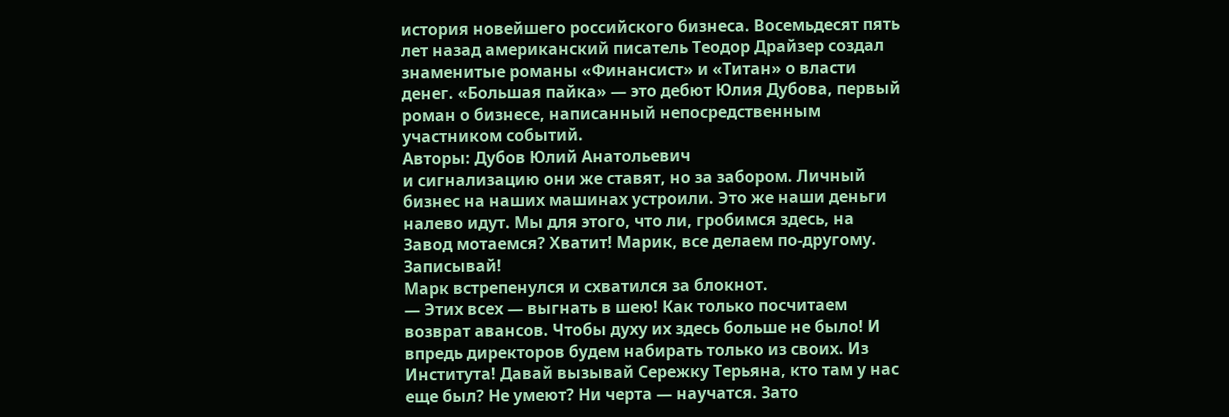история новейшего российского бизнеса. Восемьдесят пять лет назад американский писатель Теодор Драйзер создал знаменитые романы «Финансист» и «Титан» о власти денег. «Большая пайка» — это дебют Юлия Дубова, первый роман о бизнесе, написанный непосредственным участником событий.
Авторы: Дубов Юлий Анатольевич
и сигнализацию они же ставят, но за забором. Личный бизнес на наших машинах устроили. Это же наши деньги налево идут. Мы для этого, что ли, гробимся здесь, на Завод мотаемся? Хватит! Марик, все делаем по-другому. Записывай!
Марк встрепенулся и схватился за блокнот.
— Этих всех — выгнать в шею! Как только посчитаем возврат авансов. Чтобы духу их здесь больше не было! И впредь директоров будем набирать только из своих. Из Института! Давай вызывай Сережку Терьяна, кто там у нас еще был? Не умеют? Ни черта — научатся. Зато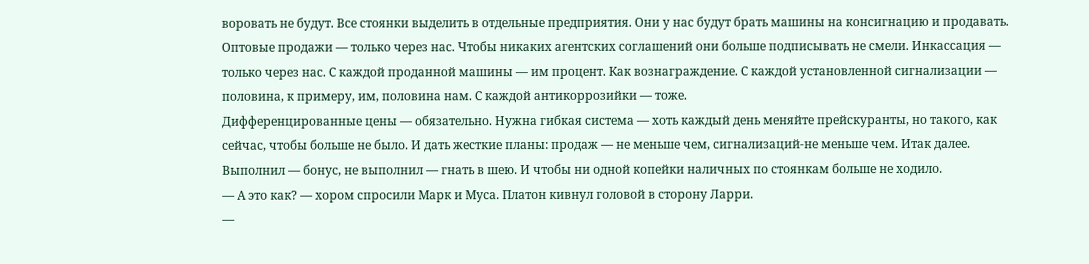воровать не будут. Все стоянки выделить в отдельные предприятия. Они у нас будут брать машины на консигнацию и продавать.
Оптовые продажи — только через нас. Чтобы никаких агентских соглашений они больше подписывать не смели. Инкассация — только через нас. С каждой проданной машины — им процент. Как вознаграждение. С каждой установленной сигнализации — половина, к примеру, им, половина нам. С каждой антикоррозийки — тоже.
Дифференцированные цены — обязательно. Нужна гибкая система — хоть каждый день меняйте прейскуранты, но такого, как сейчас, чтобы больше не было. И дать жесткие планы: продаж — не меньше чем, сигнализаций-не меньше чем. Итак далее.
Выполнил — бонус, не выполнил — гнать в шею. И чтобы ни одной копейки наличных по стоянкам больше не ходило.
— А это как? — хором спросили Марк и Муса. Платон кивнул головой в сторону Ларри.
—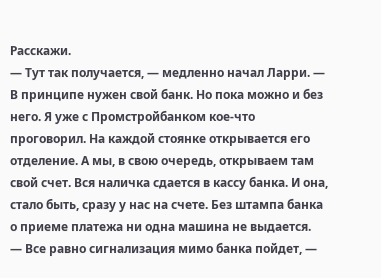Расскажи.
— Тут так получается, — медленно начал Ларри. — В принципе нужен свой банк. Но пока можно и без него. Я уже с Промстройбанком кое-что проговорил. На каждой стоянке открывается его отделение. А мы, в свою очередь, открываем там свой счет. Вся наличка сдается в кассу банка. И она, стало быть, сразу у нас на счете. Без штампа банка о приеме платежа ни одна машина не выдается.
— Все равно сигнализация мимо банка пойдет, —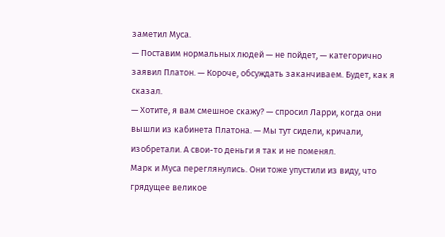заметил Муса.
— Поставим нормальных людей — не пойдет, — категорично заявил Платон. — Короче, обсуждать заканчиваем. Будет, как я сказал.
— Хотите, я вам смешное скажу? — спросил Ларри, когда они вышли из кабинета Платона. — Мы тут сидели, кричали, изобретали. А свои-то деньги я так и не поменял.
Марк и Муса переглянулись. Они тоже упустили из виду, что грядущее великое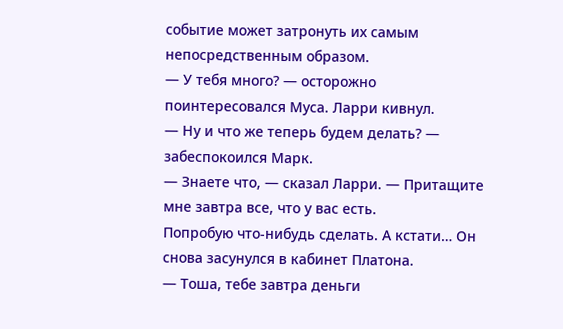событие может затронуть их самым непосредственным образом.
— У тебя много? — осторожно поинтересовался Муса. Ларри кивнул.
— Ну и что же теперь будем делать? — забеспокоился Марк.
— Знаете что, — сказал Ларри. — Притащите мне завтра все, что у вас есть.
Попробую что-нибудь сделать. А кстати… Он снова засунулся в кабинет Платона.
— Тоша, тебе завтра деньги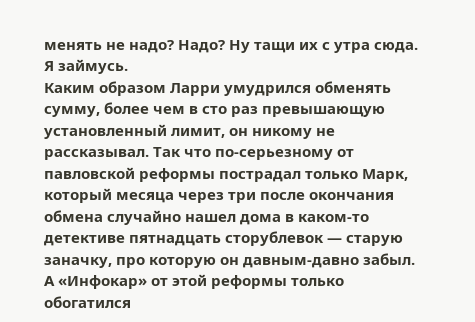менять не надо? Надо? Ну тащи их с утра сюда. Я займусь.
Каким образом Ларри умудрился обменять сумму, более чем в сто раз превышающую установленный лимит, он никому не рассказывал. Так что по-серьезному от павловской реформы пострадал только Марк, который месяца через три после окончания обмена случайно нашел дома в каком-то детективе пятнадцать сторублевок — старую заначку, про которую он давным-давно забыл.
А «Инфокар» от этой реформы только обогатился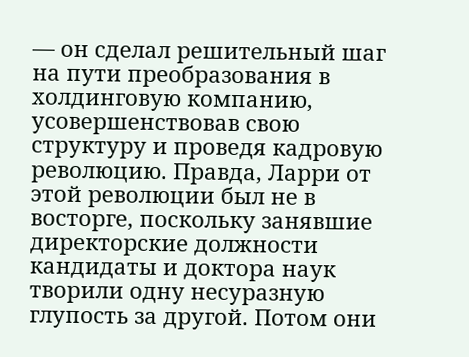— он сделал решительный шаг на пути преобразования в холдинговую компанию, усовершенствовав свою структуру и проведя кадровую революцию. Правда, Ларри от этой революции был не в восторге, поскольку занявшие директорские должности кандидаты и доктора наук творили одну несуразную глупость за другой. Потом они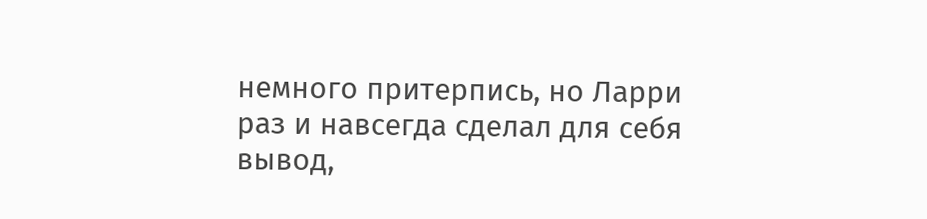немного притерпись, но Ларри раз и навсегда сделал для себя вывод,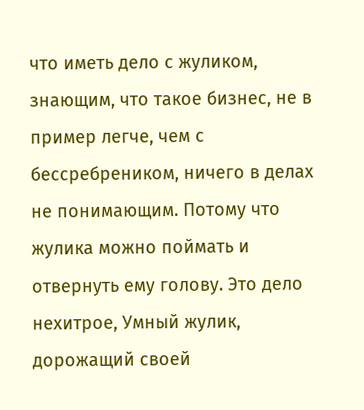что иметь дело с жуликом, знающим, что такое бизнес, не в пример легче, чем с бессребреником, ничего в делах не понимающим. Потому что жулика можно поймать и отвернуть ему голову. Это дело нехитрое, Умный жулик, дорожащий своей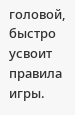головой, быстро усвоит правила игры.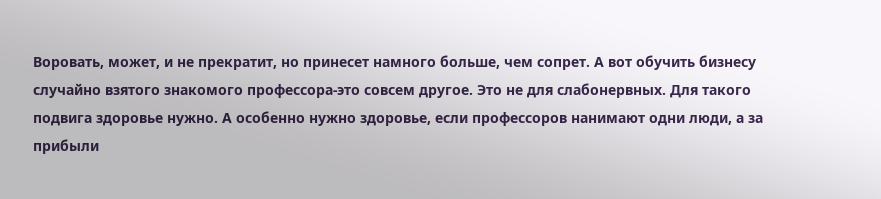Воровать, может, и не прекратит, но принесет намного больше, чем сопрет. А вот обучить бизнесу случайно взятого знакомого профессора-это совсем другое. Это не для слабонервных. Для такого подвига здоровье нужно. А особенно нужно здоровье, если профессоров нанимают одни люди, а за прибыли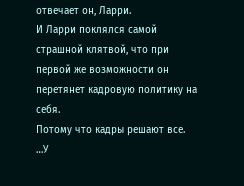отвечает он, Ларри.
И Ларри поклялся самой страшной клятвой, что при первой же возможности он перетянет кадровую политику на себя.
Потому что кадры решают все.
…У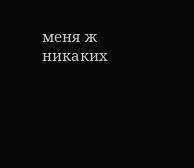меня ж никаких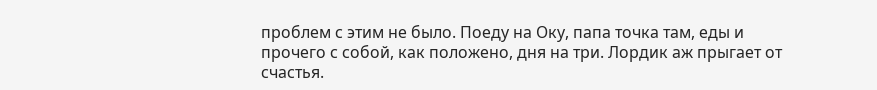проблем с этим не было. Поеду на Оку, папа точка там, еды и прочего с собой, как положено, дня на три. Лордик аж прыгает от счастья.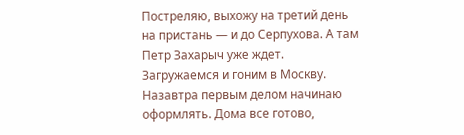Постреляю, выхожу на третий день на пристань — и до Серпухова. А там Петр Захарыч уже ждет. Загружаемся и гоним в Москву. Назавтра первым делом начинаю оформлять. Дома все готово,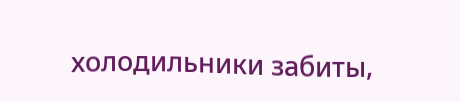холодильники забиты,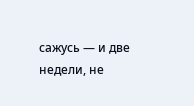сажусь — и две недели, не